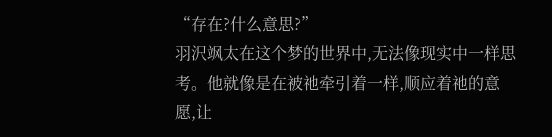“存在?什么意思?”
羽沢飒太在这个梦的世界中,无法像现实中一样思考。他就像是在被祂牵引着一样,顺应着祂的意愿,让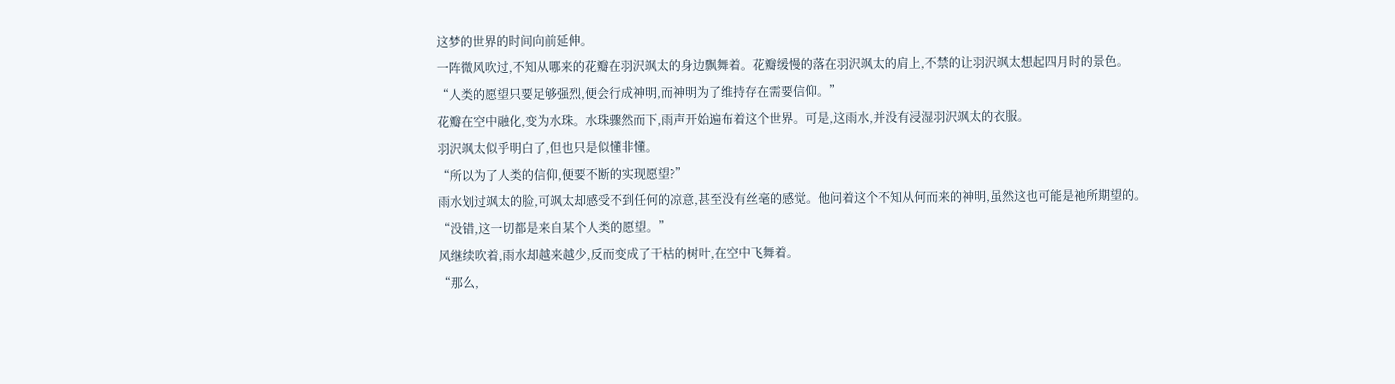这梦的世界的时间向前延伸。
一阵微风吹过,不知从哪来的花瓣在羽沢飒太的身边飘舞着。花瓣缓慢的落在羽沢飒太的肩上,不禁的让羽沢飒太想起四月时的景色。
“人类的愿望只要足够强烈,便会行成神明,而神明为了维持存在需要信仰。”
花瓣在空中融化,变为水珠。水珠骤然而下,雨声开始遍布着这个世界。可是,这雨水,并没有浸湿羽沢飒太的衣服。
羽沢飒太似乎明白了,但也只是似懂非懂。
“所以为了人类的信仰,便要不断的实现愿望?”
雨水划过飒太的脸,可飒太却感受不到任何的凉意,甚至没有丝毫的感觉。他问着这个不知从何而来的神明,虽然这也可能是祂所期望的。
“没错,这一切都是来自某个人类的愿望。”
风继续吹着,雨水却越来越少,反而变成了干枯的树叶,在空中飞舞着。
“那么,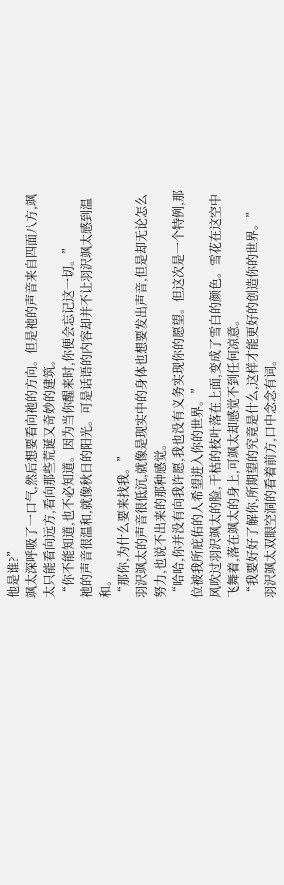他是谁?”
飒太深呼吸了一口气,然后想要看向祂的方向。但是祂的声音来自四面八方,飒太只能看向远方,看向那些荒诞又奇妙的建筑。
“你不能知道,也不必知道。因为当你醒来时,你便会忘记这一切。”
祂的声音很温和,就像秋日的阳光。可是话语的内容却并不让羽沢飒太感到温和。
“那你,为什么要来找我。”
羽沢飒太的声音很低沉,就像是现实中的身体也想要发出声音,但是却无论怎么努力,也说不出来的那种感觉。
“哈哈,你并没有向我许愿,我也没有义务实现你的愿望。但这次是一个特例,那位被我所庇佑的人希望进入你的世界。”
风吹过羽沢飒太的脸,干枯的枝叶落在上面,变成了雪白的颜色。雪花在这空中飞舞着,落在飒太的身上,可飒太却感觉不到任何凉意。
“我要好好了解你,所期望的究竟是什么,这样才能更好的创造你的世界。”
羽沢飒太双眼空洞的看着前方,口中念念有词。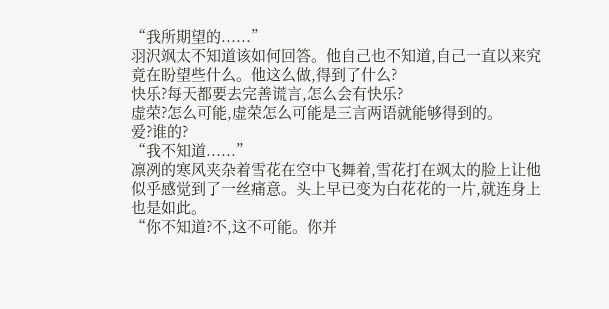“我所期望的......”
羽沢飒太不知道该如何回答。他自己也不知道,自己一直以来究竟在盼望些什么。他这么做,得到了什么?
快乐?每天都要去完善谎言,怎么会有快乐?
虚荣?怎么可能,虚荣怎么可能是三言两语就能够得到的。
爱?谁的?
“我不知道......”
凛冽的寒风夹杂着雪花在空中飞舞着,雪花打在飒太的脸上让他似乎感觉到了一丝痛意。头上早已变为白花花的一片,就连身上也是如此。
“你不知道?不,这不可能。你并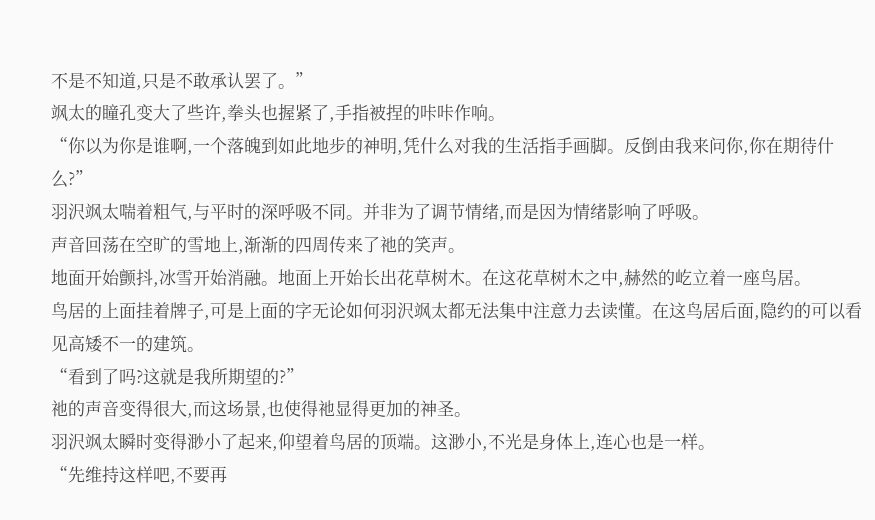不是不知道,只是不敢承认罢了。”
飒太的瞳孔变大了些许,拳头也握紧了,手指被捏的咔咔作响。
“你以为你是谁啊,一个落魄到如此地步的神明,凭什么对我的生活指手画脚。反倒由我来问你,你在期待什么?”
羽沢飒太喘着粗气,与平时的深呼吸不同。并非为了调节情绪,而是因为情绪影响了呼吸。
声音回荡在空旷的雪地上,渐渐的四周传来了祂的笑声。
地面开始颤抖,冰雪开始消融。地面上开始长出花草树木。在这花草树木之中,赫然的屹立着一座鸟居。
鸟居的上面挂着牌子,可是上面的字无论如何羽沢飒太都无法集中注意力去读懂。在这鸟居后面,隐约的可以看见高矮不一的建筑。
“看到了吗?这就是我所期望的?”
祂的声音变得很大,而这场景,也使得祂显得更加的神圣。
羽沢飒太瞬时变得渺小了起来,仰望着鸟居的顶端。这渺小,不光是身体上,连心也是一样。
“先维持这样吧,不要再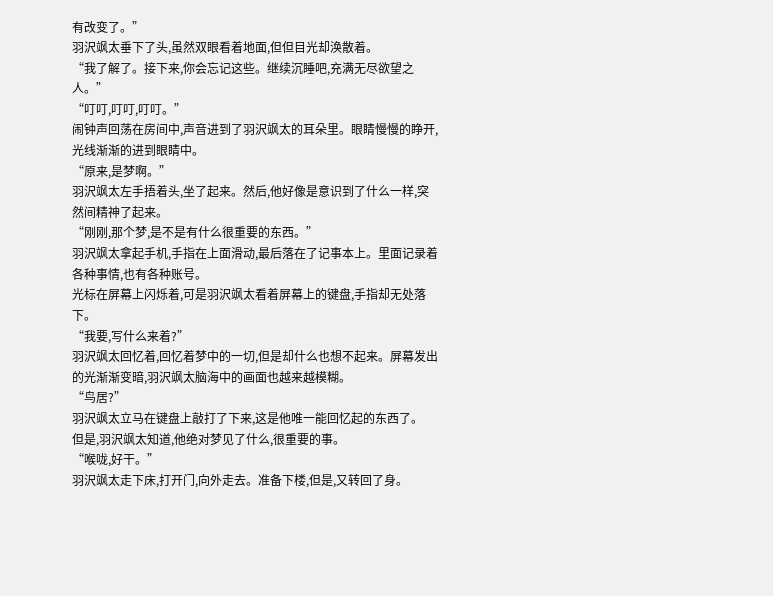有改变了。”
羽沢飒太垂下了头,虽然双眼看着地面,但但目光却涣散着。
“我了解了。接下来,你会忘记这些。继续沉睡吧,充满无尽欲望之人。”
“叮叮,叮叮,叮叮。”
闹钟声回荡在房间中,声音进到了羽沢飒太的耳朵里。眼睛慢慢的睁开,光线渐渐的进到眼睛中。
“原来,是梦啊。”
羽沢飒太左手捂着头,坐了起来。然后,他好像是意识到了什么一样,突然间精神了起来。
“刚刚,那个梦,是不是有什么很重要的东西。”
羽沢飒太拿起手机,手指在上面滑动,最后落在了记事本上。里面记录着各种事情,也有各种账号。
光标在屏幕上闪烁着,可是羽沢飒太看着屏幕上的键盘,手指却无处落下。
“我要,写什么来着?”
羽沢飒太回忆着,回忆着梦中的一切,但是却什么也想不起来。屏幕发出的光渐渐变暗,羽沢飒太脑海中的画面也越来越模糊。
“鸟居?”
羽沢飒太立马在键盘上敲打了下来,这是他唯一能回忆起的东西了。
但是,羽沢飒太知道,他绝对梦见了什么,很重要的事。
“喉咙,好干。”
羽沢飒太走下床,打开门,向外走去。准备下楼,但是,又转回了身。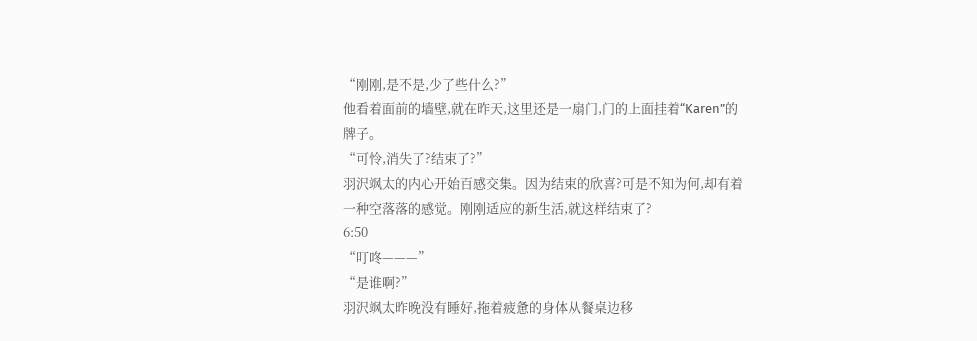“刚刚,是不是,少了些什么?”
他看着面前的墙壁,就在昨天,这里还是一扇门,门的上面挂着“Karen”的牌子。
“可怜,消失了?结束了?”
羽沢飒太的内心开始百感交集。因为结束的欣喜?可是不知为何,却有着一种空落落的感觉。刚刚适应的新生活,就这样结束了?
6:50
“叮咚———”
“是谁啊?”
羽沢飒太昨晚没有睡好,拖着疲惫的身体从餐桌边移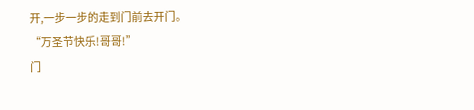开,一步一步的走到门前去开门。
“万圣节快乐!哥哥!”
门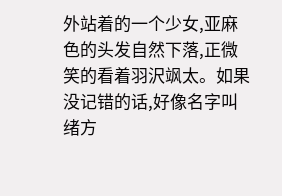外站着的一个少女,亚麻色的头发自然下落,正微笑的看着羽沢飒太。如果没记错的话,好像名字叫绪方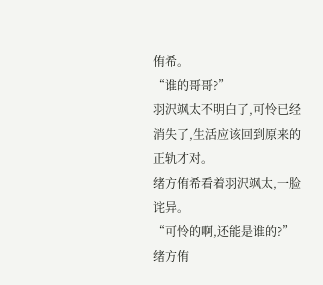侑希。
“谁的哥哥?”
羽沢飒太不明白了,可怜已经消失了,生活应该回到原来的正轨才对。
绪方侑希看着羽沢飒太,一脸诧异。
“可怜的啊,还能是谁的?”
绪方侑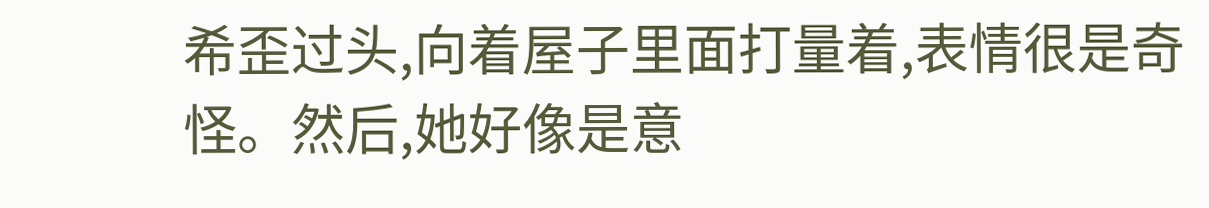希歪过头,向着屋子里面打量着,表情很是奇怪。然后,她好像是意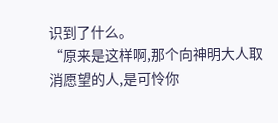识到了什么。
“原来是这样啊,那个向神明大人取消愿望的人,是可怜你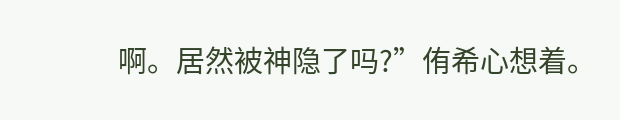啊。居然被神隐了吗?”侑希心想着。